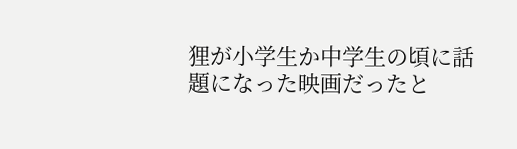狸が小学生か中学生の頃に話題になった映画だったと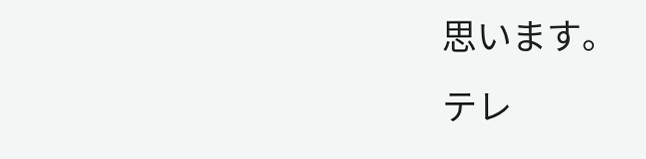思います。
テレ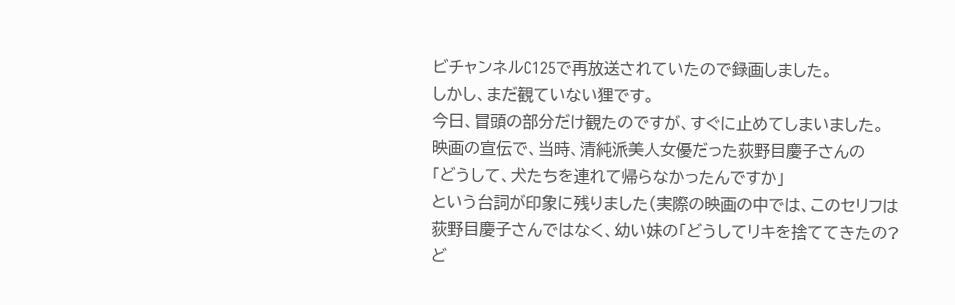ビチャンネルC125で再放送されていたので録画しました。
しかし、まだ観ていない狸です。
今日、冒頭の部分だけ観たのですが、すぐに止めてしまいました。
映画の宣伝で、当時、清純派美人女優だった荻野目慶子さんの
「どうして、犬たちを連れて帰らなかったんですか」
という台詞が印象に残りました(実際の映画の中では、このセリフは荻野目慶子さんではなく、幼い妹の「どうしてリキを捨ててきたの?ど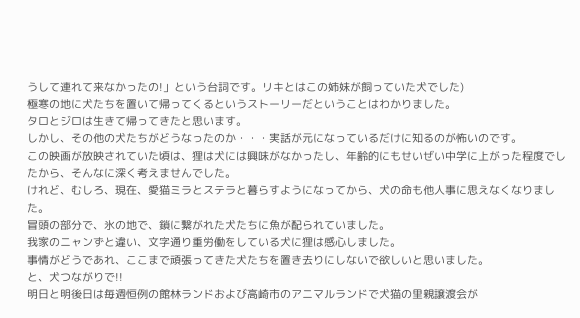うして連れて来なかったの!」という台詞です。リキとはこの姉妹が飼っていた犬でした)
極寒の地に犬たちを置いて帰ってくるというストーリーだということはわかりました。
タロとジロは生きて帰ってきたと思います。
しかし、その他の犬たちがどうなったのか・・・実話が元になっているだけに知るのが怖いのです。
この映画が放映されていた頃は、狸は犬には興味がなかったし、年齢的にもせいぜい中学に上がった程度でしたから、そんなに深く考えませんでした。
けれど、むしろ、現在、愛猫ミラとステラと暮らすようになってから、犬の命も他人事に思えなくなりました。
冒頭の部分で、氷の地で、鎖に繋がれた犬たちに魚が配られていました。
我家のニャンずと違い、文字通り重労働をしている犬に狸は感心しました。
事情がどうであれ、ここまで頑張ってきた犬たちを置き去りにしないで欲しいと思いました。
と、犬つながりで!!
明日と明後日は毎週恒例の館林ランドおよび高崎市のアニマルランドで犬猫の里親譲渡会が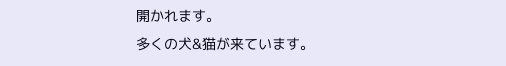開かれます。
多くの犬&猫が来ています。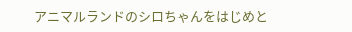アニマルランドのシロちゃんをはじめと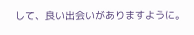して、良い出会いがありますように。